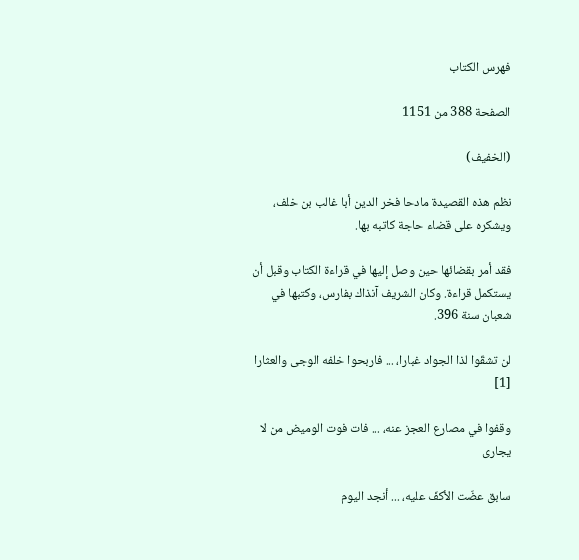فهرس الكتاب

الصفحة 388 من 1151

(الخفيف)

نظم هذه القصيدة مادحا فخر الدين أبا غالب بن خلف، ويشكره على قضاء حاجة كاتبه بها.

فقد أمر بقضائها حين وصل إليها في قراءة الكتاب وقبل أن يستكمل قراءة. وكان الشريف آنذاك بفارس، وكتبها في شعبان سنة 396.

لن تشقّوا لذا الجواد غبارا، ... فاربحوا خلفه الوجى والعثارا [1]

وقفوا في مصارع العجز عنه، ... فات فوت الوميض من لا يجارى

سابق عضّت الأكفّ عليه، ... أنجد اليوم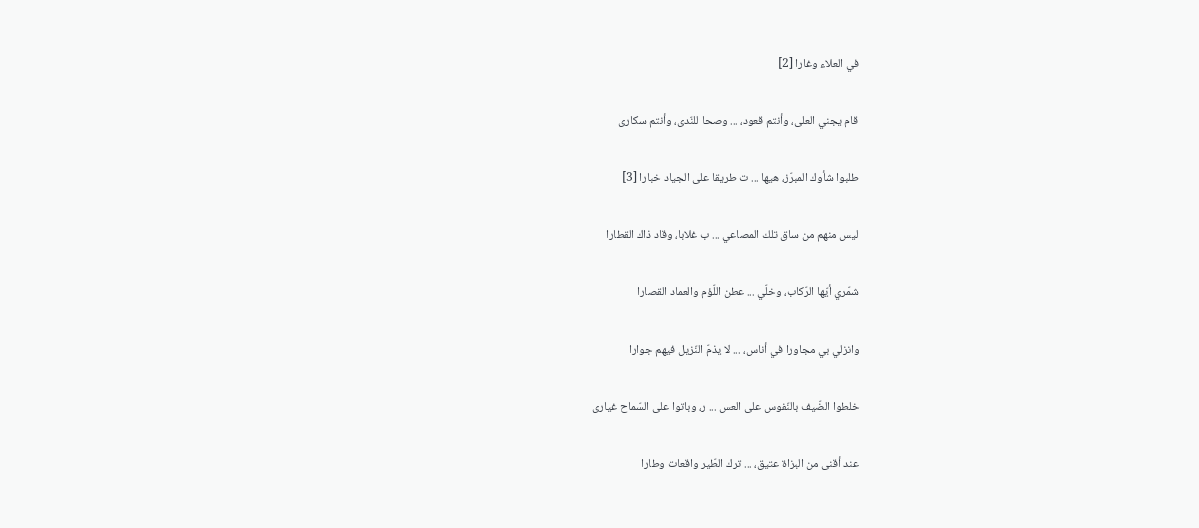في العلاء وغارا [2]

قام يجني العلى، وأنتم قعود، ... وصحا للنّدى، وأنتم سكارى

طلبوا شأوك المبرّز، هيها ... ت طريقا على الجياد خبارا [3]

ليس منهم من ساق تلك المصاعي ... ب غلابا، وقاد ذاك القطارا

شمّري أيّها الرّكاب، وخلّي ... عطن اللّؤم والعماد القصارا

وانزلي بي مجاورا في أناس، ... لا يذمّ النّزيل فيهم جوارا

خلطوا الضّيف بالنّفوس على العس ... ر، وباتوا على السّماح غيارى

عند أقنى من البزاة عتيق، ... ترك الطّير واقعات وطارا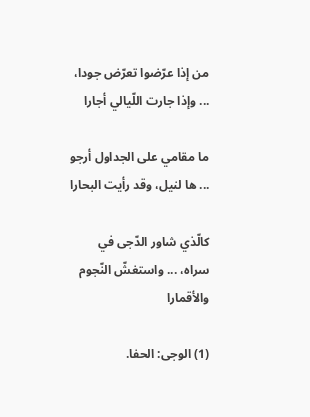من إذا عرّضوا تعرّض جودا، ... وإذا جارت اللّيالي أجارا

ما مقامي على الجداول أرجو ... ها لنيل، وقد رأيت البحارا

كالّذي شاور الدّجى في سراه، ... واستغشّ النّجوم والأقمارا

(1) الوجى: الحفا.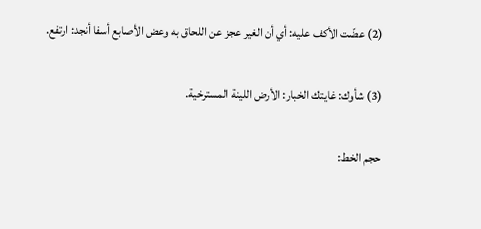(2) عضّت الأكف عليه: أي أن الغير عجز عن اللحاق به وعض الأصابع أسفا أنجد: ارتفع.

(3) شأوك: غايتك الخبار: الأرض اللينة المسترخية.

حجم الخط: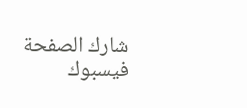شارك الصفحة
فيسبوك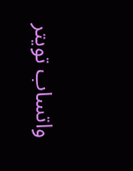واتساب تويتر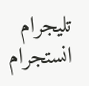تليجرام انستجرام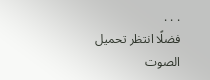. . .
فضلًا انتظر تحميل الصوت